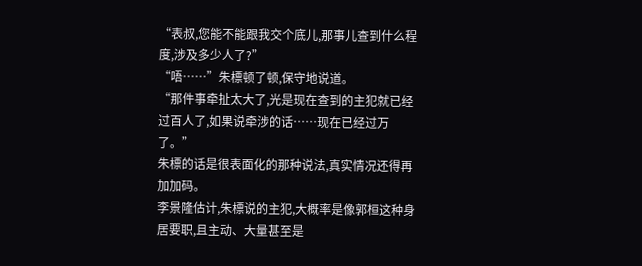“表叔,您能不能跟我交个底儿,那事儿查到什么程度,涉及多少人了?”
“唔……”朱標顿了顿,保守地说道。
“那件事牵扯太大了,光是现在查到的主犯就已经过百人了,如果说牵涉的话……现在已经过万了。”
朱標的话是很表面化的那种说法,真实情况还得再加加码。
李景隆估计,朱標说的主犯,大概率是像郭桓这种身居要职,且主动、大量甚至是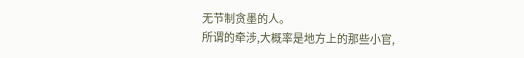无节制贪墨的人。
所谓的牵涉,大概率是地方上的那些小官,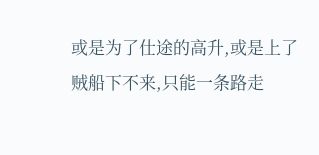或是为了仕途的高升,或是上了贼船下不来,只能一条路走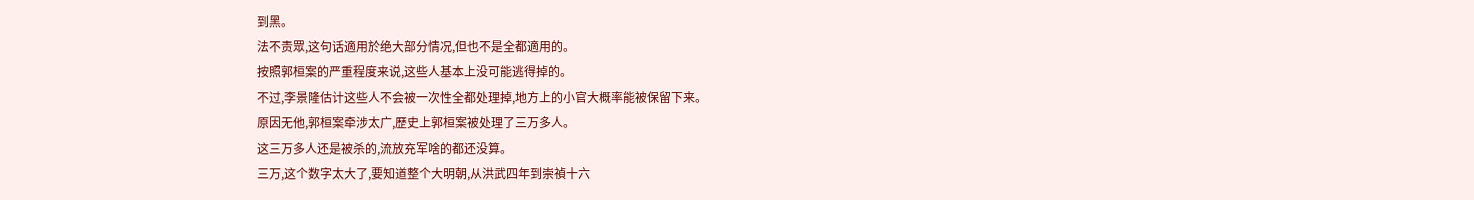到黑。
法不责眾,这句话適用於绝大部分情况,但也不是全都適用的。
按照郭桓案的严重程度来说,这些人基本上没可能逃得掉的。
不过,李景隆估计这些人不会被一次性全都处理掉,地方上的小官大概率能被保留下来。
原因无他,郭桓案牵涉太广,歷史上郭桓案被处理了三万多人。
这三万多人还是被杀的,流放充军啥的都还没算。
三万,这个数字太大了,要知道整个大明朝,从洪武四年到崇禎十六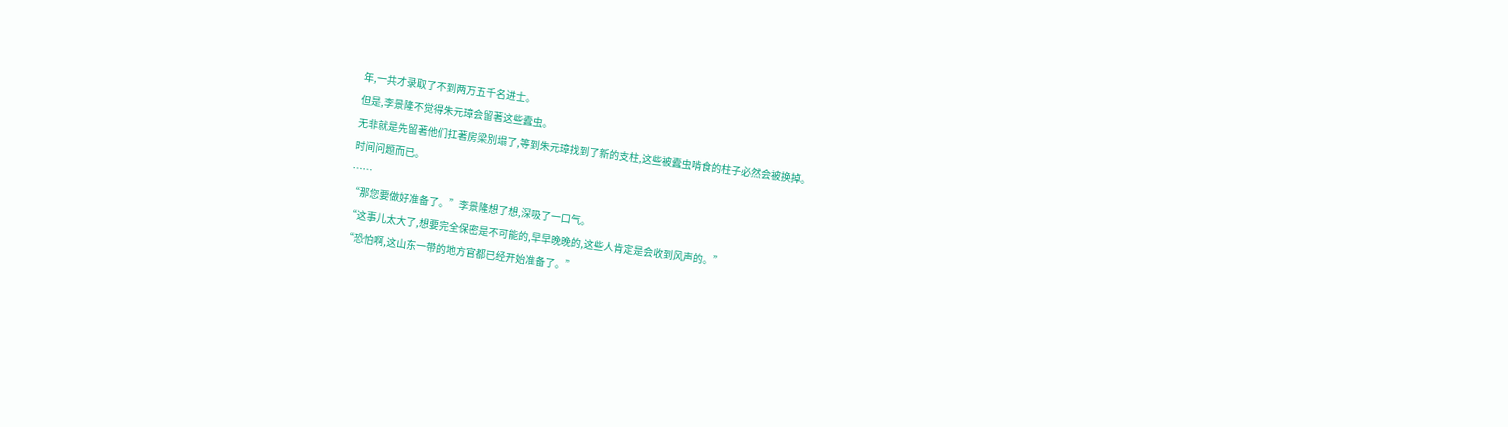年,一共才录取了不到两万五千名进士。
但是,李景隆不觉得朱元璋会留著这些蠹虫。
无非就是先留著他们扛著房梁別塌了,等到朱元璋找到了新的支柱,这些被蠹虫啃食的柱子必然会被换掉。
时间问题而已。
……
“那您要做好准备了。”李景隆想了想,深吸了一口气。
“这事儿太大了,想要完全保密是不可能的,早早晚晚的,这些人肯定是会收到风声的。”
“恐怕啊,这山东一带的地方官都已经开始准备了。”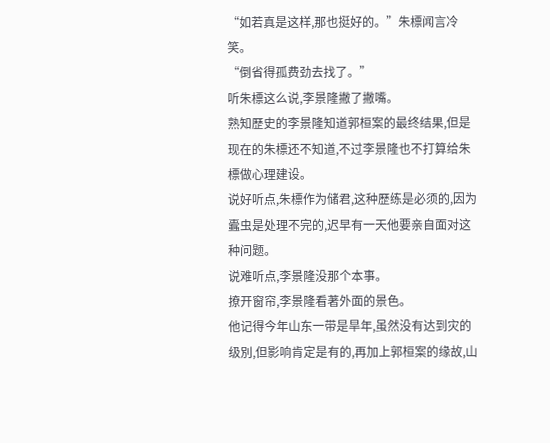“如若真是这样,那也挺好的。”朱標闻言冷笑。
“倒省得孤费劲去找了。”
听朱標这么说,李景隆撇了撇嘴。
熟知歷史的李景隆知道郭桓案的最终结果,但是现在的朱標还不知道,不过李景隆也不打算给朱標做心理建设。
说好听点,朱標作为储君,这种歷练是必须的,因为蠹虫是处理不完的,迟早有一天他要亲自面对这种问题。
说难听点,李景隆没那个本事。
撩开窗帘,李景隆看著外面的景色。
他记得今年山东一带是旱年,虽然没有达到灾的级別,但影响肯定是有的,再加上郭桓案的缘故,山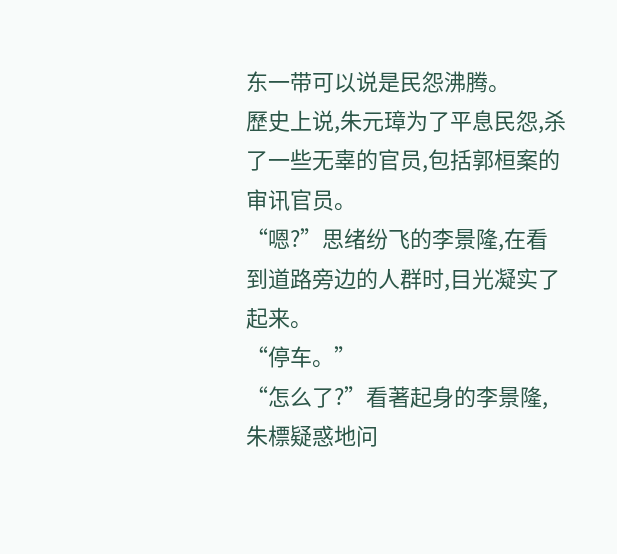东一带可以说是民怨沸腾。
歷史上说,朱元璋为了平息民怨,杀了一些无辜的官员,包括郭桓案的审讯官员。
“嗯?”思绪纷飞的李景隆,在看到道路旁边的人群时,目光凝实了起来。
“停车。”
“怎么了?”看著起身的李景隆,朱標疑惑地问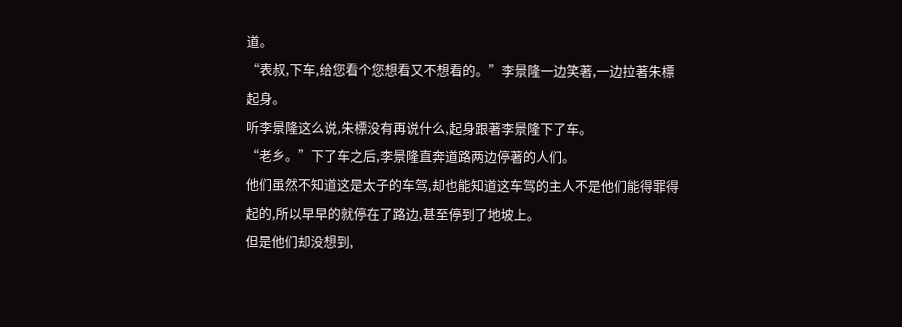道。
“表叔,下车,给您看个您想看又不想看的。”李景隆一边笑著,一边拉著朱標起身。
听李景隆这么说,朱標没有再说什么,起身跟著李景隆下了车。
“老乡。”下了车之后,李景隆直奔道路两边停著的人们。
他们虽然不知道这是太子的车驾,却也能知道这车驾的主人不是他们能得罪得起的,所以早早的就停在了路边,甚至停到了地坡上。
但是他们却没想到,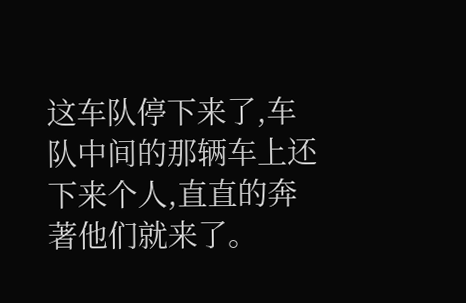这车队停下来了,车队中间的那辆车上还下来个人,直直的奔著他们就来了。